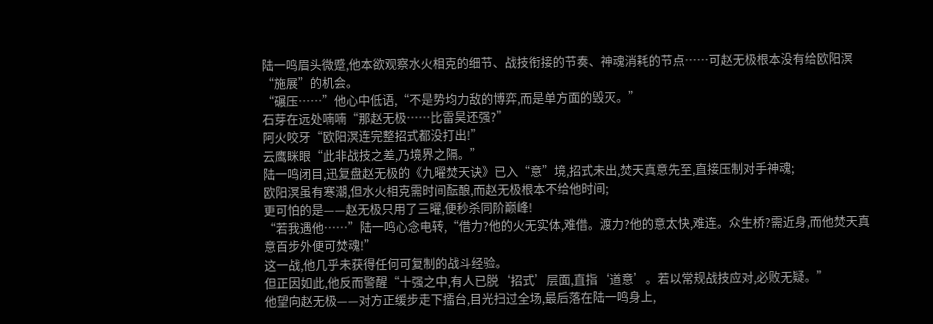陆一鸣眉头微蹙,他本欲观察水火相克的细节、战技衔接的节奏、神魂消耗的节点……可赵无极根本没有给欧阳溟“施展”的机会。
“碾压……”他心中低语,“不是势均力敌的博弈,而是单方面的毁灭。”
石芽在远处喃喃“那赵无极……比雷昊还强?”
阿火咬牙“欧阳溟连完整招式都没打出!”
云鹰眯眼“此非战技之差,乃境界之隔。”
陆一鸣闭目,迅复盘赵无极的《九曜焚天诀》已入“意”境,招式未出,焚天真意先至,直接压制对手神魂;
欧阳溟虽有寒潮,但水火相克需时间酝酿,而赵无极根本不给他时间;
更可怕的是——赵无极只用了三曜,便秒杀同阶巅峰!
“若我遇他……”陆一鸣心念电转,“借力?他的火无实体,难借。渡力?他的意太快,难连。众生桥?需近身,而他焚天真意百步外便可焚魂!”
这一战,他几乎未获得任何可复制的战斗经验。
但正因如此,他反而警醒“十强之中,有人已脱‘招式’层面,直指‘道意’。若以常规战技应对,必败无疑。”
他望向赵无极——对方正缓步走下擂台,目光扫过全场,最后落在陆一鸣身上,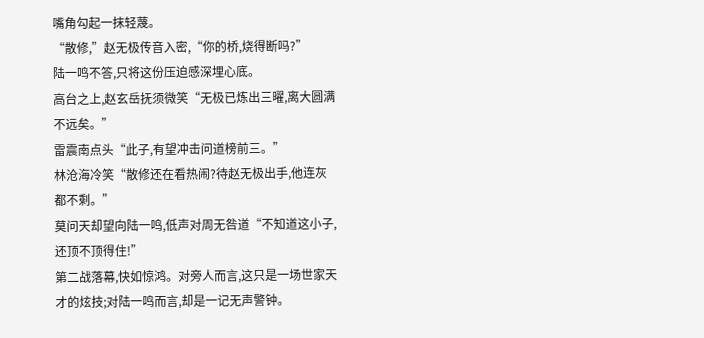嘴角勾起一抹轻蔑。
“散修,”赵无极传音入密,“你的桥,烧得断吗?”
陆一鸣不答,只将这份压迫感深埋心底。
高台之上,赵玄岳抚须微笑“无极已炼出三曜,离大圆满不远矣。”
雷震南点头“此子,有望冲击问道榜前三。”
林沧海冷笑“散修还在看热闹?待赵无极出手,他连灰都不剩。”
莫问天却望向陆一鸣,低声对周无咎道“不知道这小子,还顶不顶得住!”
第二战落幕,快如惊鸿。对旁人而言,这只是一场世家天才的炫技;对陆一鸣而言,却是一记无声警钟。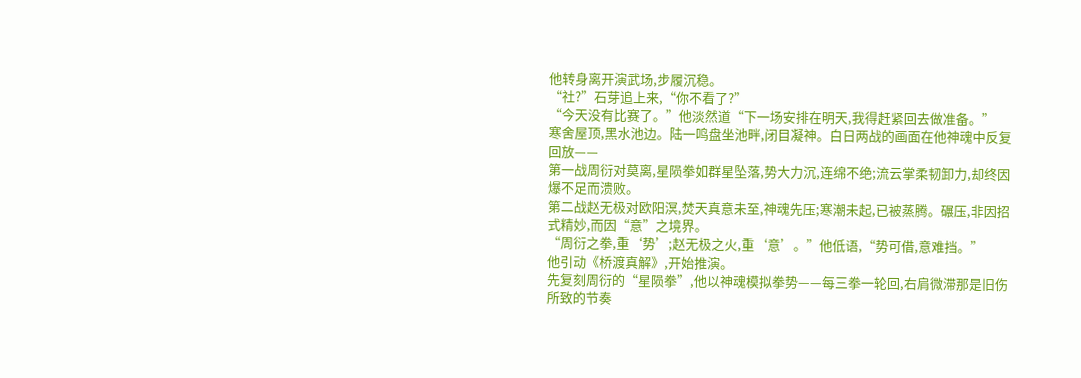他转身离开演武场,步履沉稳。
“社?”石芽追上来,“你不看了?”
“今天没有比赛了。”他淡然道“下一场安排在明天,我得赶紧回去做准备。”
寒舍屋顶,黑水池边。陆一鸣盘坐池畔,闭目凝神。白日两战的画面在他神魂中反复回放——
第一战周衍对莫离,星陨拳如群星坠落,势大力沉,连绵不绝;流云掌柔韧卸力,却终因爆不足而溃败。
第二战赵无极对欧阳溟,焚天真意未至,神魂先压;寒潮未起,已被蒸腾。碾压,非因招式精妙,而因“意”之境界。
“周衍之拳,重‘势’;赵无极之火,重‘意’。”他低语,“势可借,意难挡。”
他引动《桥渡真解》,开始推演。
先复刻周衍的“星陨拳”,他以神魂模拟拳势——每三拳一轮回,右肩微滞那是旧伤所致的节奏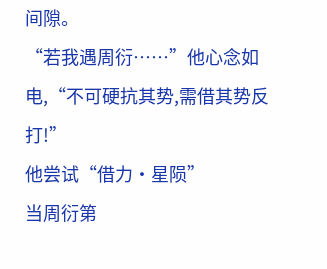间隙。
“若我遇周衍……”他心念如电,“不可硬抗其势,需借其势反打!”
他尝试“借力·星陨”
当周衍第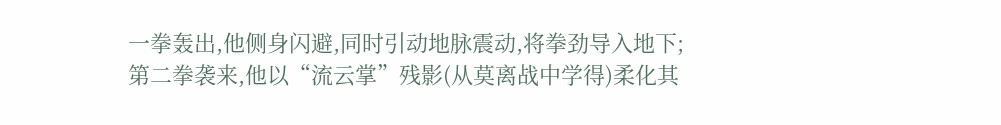一拳轰出,他侧身闪避,同时引动地脉震动,将拳劲导入地下;
第二拳袭来,他以“流云掌”残影(从莫离战中学得)柔化其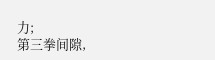力;
第三拳间隙,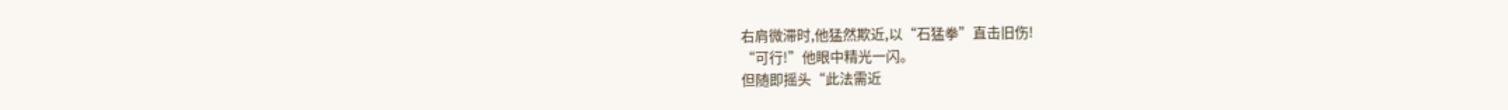右肩微滞时,他猛然欺近,以“石猛拳”直击旧伤!
“可行!”他眼中精光一闪。
但随即摇头“此法需近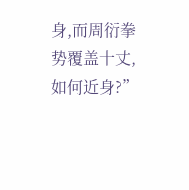身,而周衍拳势覆盖十丈,如何近身?”